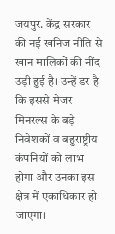जयपुर. केंद्र सरकार की नई खनिज नीति से खान मालिकों की नींद उड़ी हुई है। उन्हें डर है कि इससे मेजर मिनरल्स के बड़े निवेशकों व बहुराष्ट्रीय कंपनियों को लाभ होगा और उनका इस क्षेत्र में एकाधिकार हो जाएगा।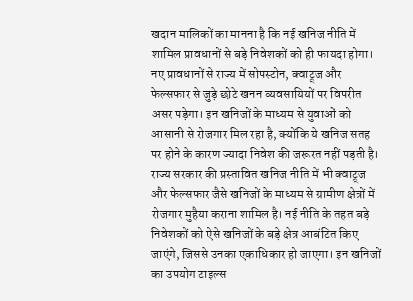खदान मालिकों का मानना है कि नई खनिज नीति में शामिल प्रावधानों से बड़े निवेशकों को ही फायदा होगा। नए प्रावधानों से राज्य में सोपस्टोन, क्वाट्र्ज और फेल्सफार से जुड़े छोटे खनन व्यवसायियों पर विपरीत असर पड़ेगा। इन खनिजों के माध्यम से युवाओं को आसानी से रोजगार मिल रहा है, क्योंकि ये खनिज सतह पर होने के कारण ज्यादा निवेश की जरूरत नहीं पड़ती है।
राज्य सरकार की प्रस्तावित खनिज नीति में भी क्वाट्र्ज और फेल्सफार जैसे खनिजों के माध्यम से ग्रामीण क्षेत्रों में रोजगार मुहैया कराना शामिल है। नई नीति के तहत बड़े निवेशकों को ऐसे खनिजों के बड़े क्षेत्र आबंटित किए जाएंगे, जिससे उनका एकाधिकार हो जाएगा। इन खनिजों का उपयोग टाइल्स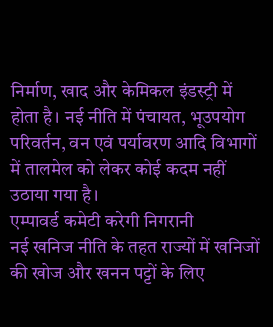निर्माण, खाद और केमिकल इंडस्ट्री में होता है। नई नीति में पंचायत, भूउपयोग परिवर्तन, वन एवं पर्यावरण आदि विभागों में तालमेल को लेकर कोई कदम नहीं उठाया गया है।
एम्पावर्ड कमेटी करेगी निगरानी
नई खनिज नीति के तहत राज्यों में खनिजों की खोज और खनन पट्टों के लिए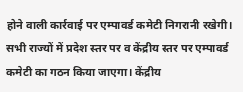होने वाली कार्रवाई पर एम्पावर्ड कमेटी निगरानी रखेगी। सभी राज्यों में प्रदेश स्तर पर व केंद्रीय स्तर पर एम्पावर्ड कमेटी का गठन किया जाएगा। केंद्रीय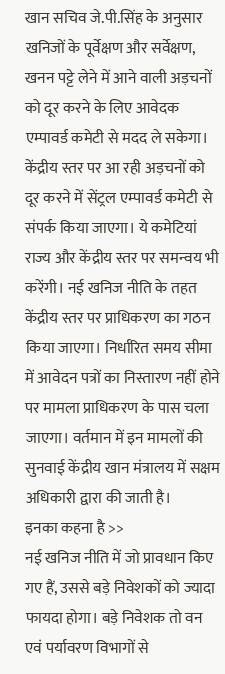खान सचिव जे.पी.सिंह के अनुसार खनिजों के पूर्वेक्षण और सर्वेक्षण, खनन पट्टे लेने में आने वाली अड़चनों को दूर करने के लिए आवेदक एम्पावर्ड कमेटी से मदद ले सकेगा।
केंद्रीय स्तर पर आ रही अड़चनों को दूर करने में सेंट्रल एम्पावर्ड कमेटी से संपर्क किया जाएगा। ये कमेटियां राज्य और केंद्रीय स्तर पर समन्वय भी करेंगी। नई खनिज नीति के तहत केंद्रीय स्तर पर प्राधिकरण का गठन किया जाएगा। निर्धारित समय सीमा में आवेदन पत्रों का निस्तारण नहीं होने पर मामला प्राधिकरण के पास चला जाएगा। वर्तमान में इन मामलों की सुनवाई केंद्रीय खान मंत्रालय में सक्षम अधिकारी द्वारा की जाती है।
इनका कहना है >>
नई खनिज नीति में जो प्रावधान किए गए हैं, उससे बड़े निवेशकों को ज्यादा फायदा होगा। बड़े निवेशक तो वन एवं पर्यावरण विभागों से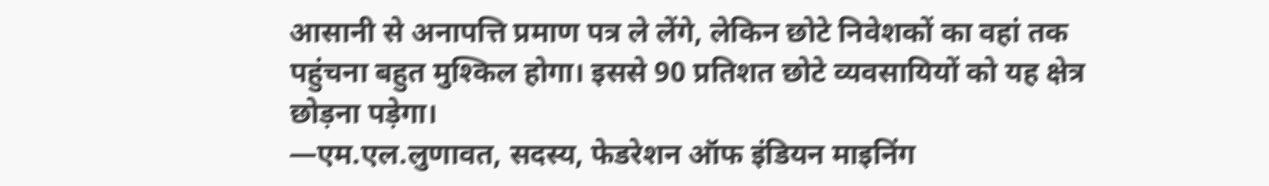आसानी से अनापत्ति प्रमाण पत्र ले लेंगे, लेकिन छोटे निवेशकों का वहां तक पहुंचना बहुत मुश्किल होगा। इससे 90 प्रतिशत छोटे व्यवसायियों को यह क्षेत्र छोड़ना पड़ेगा।
—एम.एल.लुणावत, सदस्य, फेडरेशन ऑफ इंडियन माइनिंग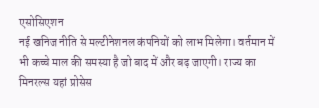एसोसिएशन
नई खनिज नीति से मल्टीनेशनल कंपनियों को लाभ मिलेगा। वर्तमान में भी कच्चे माल की समस्या है जो बाद में और बढ़ जाएगी। राज्य का मिनरल्स यहां प्रोसेस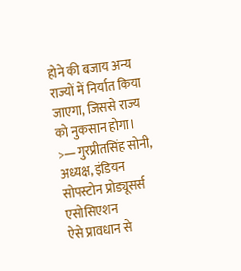होने की बजाय अन्य राज्यों में निर्यात किया जाएगा, जिससे राज्य को नुकसान होगा।
>—गुरप्रीतसिंह सोनी, अध्यक्ष, इंडियन सोपस्टोन प्रोड्यूसर्स एसोसिएशन
ऐसे प्रावधान से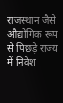राजस्थान जैसे औद्योगिक रूप से पिछड़े राज्य में निवेश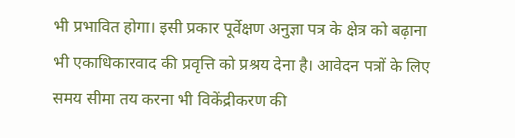भी प्रभावित होगा। इसी प्रकार पूर्वेक्षण अनुज्ञा पत्र के क्षेत्र को बढ़ाना भी एकाधिकारवाद की प्रवृत्ति को प्रश्रय देना है। आवेदन पत्रों के लिए समय सीमा तय करना भी विकेंद्रीकरण की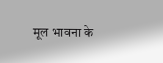मूल भावना के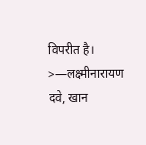विपरीत है।
>—लक्ष्मीनारायण दवे, खान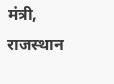मंत्री, राजस्थान